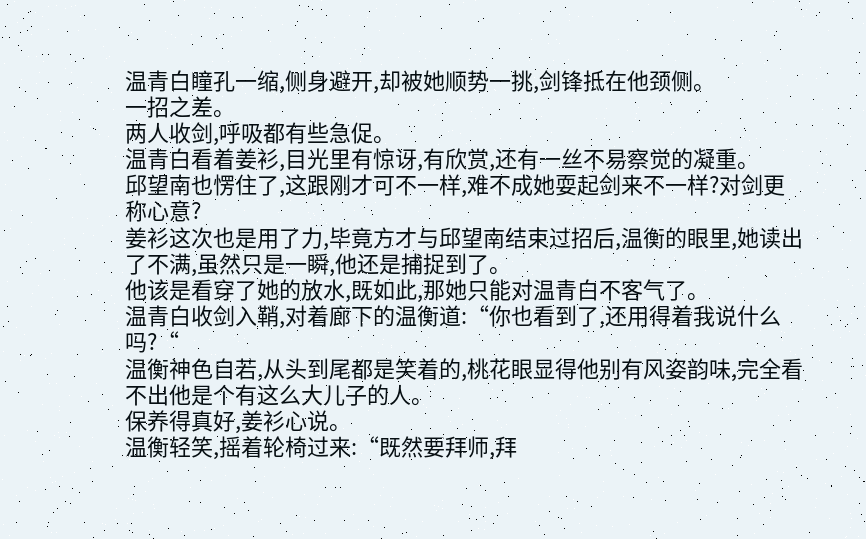温青白瞳孔一缩,侧身避开,却被她顺势一挑,剑锋抵在他颈侧。
一招之差。
两人收剑,呼吸都有些急促。
温青白看着姜衫,目光里有惊讶,有欣赏,还有一丝不易察觉的凝重。
邱望南也愣住了,这跟刚才可不一样,难不成她耍起剑来不一样?对剑更称心意?
姜衫这次也是用了力,毕竟方才与邱望南结束过招后,温衡的眼里,她读出了不满,虽然只是一瞬,他还是捕捉到了。
他该是看穿了她的放水,既如此,那她只能对温青白不客气了。
温青白收剑入鞘,对着廊下的温衡道:“你也看到了,还用得着我说什么吗?“
温衡神色自若,从头到尾都是笑着的,桃花眼显得他别有风姿韵味,完全看不出他是个有这么大儿子的人。
保养得真好,姜衫心说。
温衡轻笑,摇着轮椅过来:“既然要拜师,拜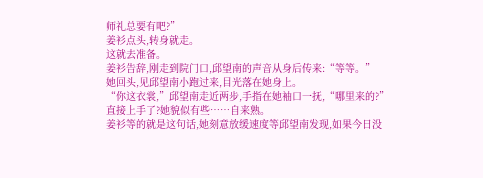师礼总要有吧?”
姜衫点头,转身就走。
这就去准备。
姜衫告辞,刚走到院门口,邱望南的声音从身后传来:“等等。”
她回头,见邱望南小跑过来,目光落在她身上。
“你这衣裳,”邱望南走近两步,手指在她袖口一抚,“哪里来的?”
直接上手了?她貌似有些……自来熟。
姜衫等的就是这句话,她刻意放缓速度等邱望南发现,如果今日没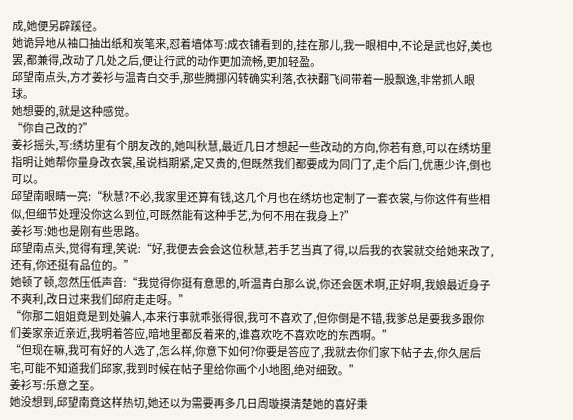成,她便另辟蹊径。
她诡异地从袖口抽出纸和炭笔来,怼着墙体写:成衣铺看到的,挂在那儿,我一眼相中,不论是武也好,美也罢,都兼得,改动了几处之后,便让行武的动作更加流畅,更加轻盈。
邱望南点头,方才姜衫与温青白交手,那些腾挪闪转确实利落,衣袂翻飞间带着一股飘逸,非常抓人眼球。
她想要的,就是这种感觉。
“你自己改的?”
姜衫摇头,写:绣坊里有个朋友改的,她叫秋慧,最近几日才想起一些改动的方向,你若有意,可以在绣坊里指明让她帮你量身改衣裳,虽说档期紧,定又贵的,但既然我们都要成为同门了,走个后门,优惠少许,倒也可以。
邱望南眼睛一亮:“秋慧?不必,我家里还算有钱,这几个月也在绣坊也定制了一套衣裳,与你这件有些相似,但细节处理没你这么到位,可既然能有这种手艺,为何不用在我身上?”
姜衫写:她也是刚有些思路。
邱望南点头,觉得有理,笑说:“好,我便去会会这位秋慧,若手艺当真了得,以后我的衣裳就交给她来改了,还有,你还挺有品位的。”
她顿了顿,忽然压低声音:“我觉得你挺有意思的,听温青白那么说,你还会医术啊,正好啊,我娘最近身子不爽利,改日过来我们邱府走走呀。”
“你那二姐姐竟是到处骗人,本来行事就乖张得很,我可不喜欢了,但你倒是不错,我爹总是要我多跟你们姜家亲近亲近,我明着答应,暗地里都反着来的,谁喜欢吃不喜欢吃的东西啊。”
“但现在嘛,我可有好的人选了,怎么样,你意下如何?你要是答应了,我就去你们家下帖子去,你久居后宅,可能不知道我们邱家,我到时候在帖子里给你画个小地图,绝对细致。”
姜衫写:乐意之至。
她没想到,邱望南竟这样热切,她还以为需要再多几日周璇摸清楚她的喜好秉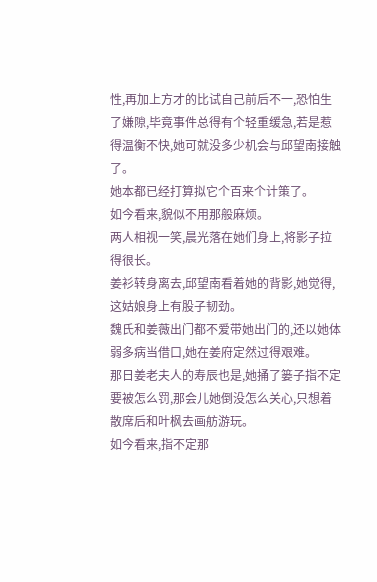性,再加上方才的比试自己前后不一,恐怕生了嫌隙,毕竟事件总得有个轻重缓急,若是惹得温衡不快,她可就没多少机会与邱望南接触了。
她本都已经打算拟它个百来个计策了。
如今看来,貌似不用那般麻烦。
两人相视一笑,晨光落在她们身上,将影子拉得很长。
姜衫转身离去,邱望南看着她的背影,她觉得,这姑娘身上有股子韧劲。
魏氏和姜薇出门都不爱带她出门的,还以她体弱多病当借口,她在姜府定然过得艰难。
那日姜老夫人的寿辰也是,她捅了篓子指不定要被怎么罚,那会儿她倒没怎么关心,只想着散席后和叶枫去画舫游玩。
如今看来,指不定那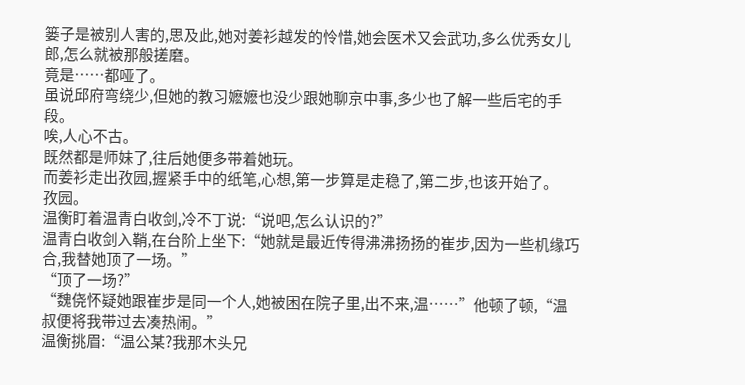篓子是被别人害的,思及此,她对姜衫越发的怜惜,她会医术又会武功,多么优秀女儿郎,怎么就被那般搓磨。
竟是……都哑了。
虽说邱府弯绕少,但她的教习嬷嬷也没少跟她聊京中事,多少也了解一些后宅的手段。
唉,人心不古。
既然都是师妹了,往后她便多带着她玩。
而姜衫走出孜园,握紧手中的纸笔,心想,第一步算是走稳了,第二步,也该开始了。
孜园。
温衡盯着温青白收剑,冷不丁说:“说吧,怎么认识的?”
温青白收剑入鞘,在台阶上坐下:“她就是最近传得沸沸扬扬的崔步,因为一些机缘巧合,我替她顶了一场。”
“顶了一场?”
“魏侥怀疑她跟崔步是同一个人,她被困在院子里,出不来,温……”他顿了顿,“温叔便将我带过去凑热闹。”
温衡挑眉:“温公某?我那木头兄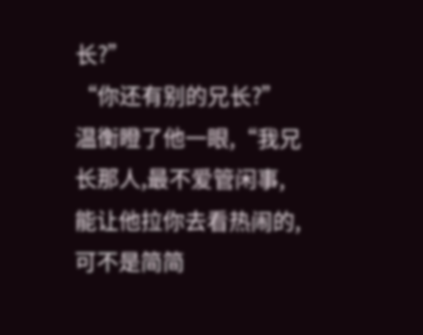长?”
“你还有别的兄长?”
温衡瞪了他一眼,“我兄长那人,最不爱管闲事,能让他拉你去看热闹的,可不是简简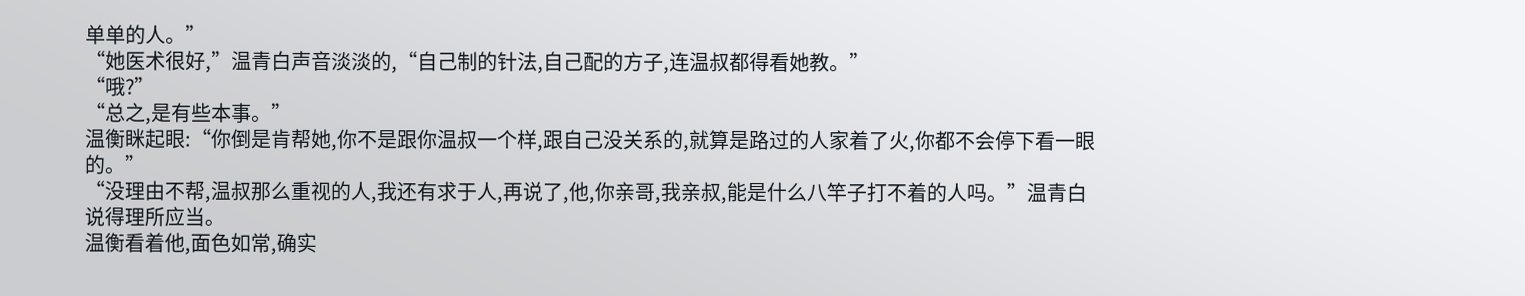单单的人。”
“她医术很好,”温青白声音淡淡的,“自己制的针法,自己配的方子,连温叔都得看她教。”
“哦?”
“总之,是有些本事。”
温衡眯起眼:“你倒是肯帮她,你不是跟你温叔一个样,跟自己没关系的,就算是路过的人家着了火,你都不会停下看一眼的。”
“没理由不帮,温叔那么重视的人,我还有求于人,再说了,他,你亲哥,我亲叔,能是什么八竿子打不着的人吗。”温青白说得理所应当。
温衡看着他,面色如常,确实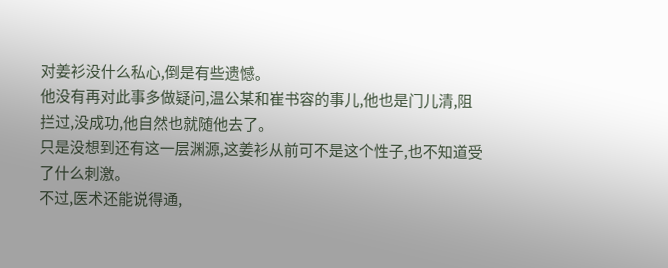对姜衫没什么私心,倒是有些遗憾。
他没有再对此事多做疑问,温公某和崔书容的事儿,他也是门儿清,阻拦过,没成功,他自然也就随他去了。
只是没想到还有这一层渊源,这姜衫从前可不是这个性子,也不知道受了什么刺激。
不过,医术还能说得通,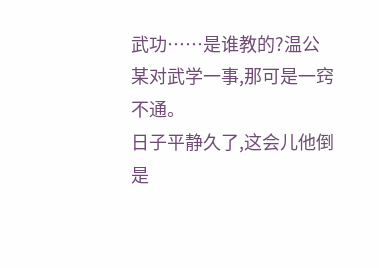武功……是谁教的?温公某对武学一事,那可是一窍不通。
日子平静久了,这会儿他倒是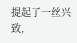提起了一丝兴致,